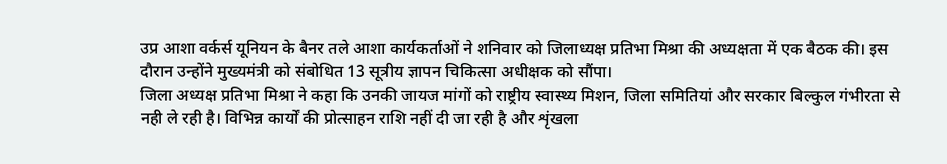उप्र आशा वर्कर्स यूनियन के बैनर तले आशा कार्यकर्ताओं ने शनिवार को जिलाध्यक्ष प्रतिभा मिश्रा की अध्यक्षता में एक बैठक की। इस दौरान उन्होंने मुख्यमंत्री को संबोधित 13 सूत्रीय ज्ञापन चिकित्सा अधीक्षक को सौंपा।
जिला अध्यक्ष प्रतिभा मिश्रा ने कहा कि उनकी जायज मांगों को राष्ट्रीय स्वास्थ्य मिशन, जिला समितियां और सरकार बिल्कुल गंभीरता से नही ले रही है। विभिन्न कार्यों की प्रोत्साहन राशि नहीं दी जा रही है और शृंखला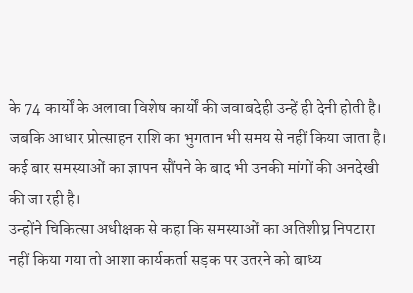के 74 कार्यों के अलावा विशेष कार्यों की जवाबदेही उन्हें ही देनी होती है। जबकि आधार प्रोत्साहन राशि का भुगतान भी समय से नहीं किया जाता है। कई बार समस्याओं का ज्ञापन सौंपने के बाद भी उनकी मांगों की अनदेखी की जा रही है।
उन्होंने चिकित्सा अधीक्षक से कहा कि समस्याओं का अतिशीघ्र निपटारा नहीं किया गया तो आशा कार्यकर्ता सड़क पर उतरने को बाध्य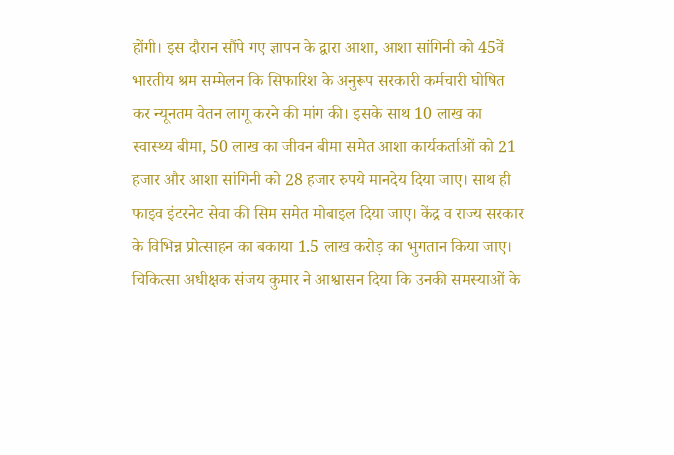होंगी। इस दौरान सौंपे गए ज्ञापन के द्वारा आशा, आशा सांगिनी को 45वें भारतीय श्रम सम्मेलन कि सिफारिश के अनुरूप सरकारी कर्मचारी घोषित कर न्यूनतम वेतन लागू करने की मांग की। इसके साथ 10 लाख का स्वास्थ्य बीमा, 50 लाख का जीवन बीमा समेत आशा कार्यकर्ताओं को 21 हजार और आशा सांगिनी को 28 हजार रुपये मानदेय दिया जाए। साथ ही फाइव इंटरनेट सेवा की सिम समेत मोबाइल दिया जाए। केंद्र व राज्य सरकार के विभिन्न प्रोत्साहन का बकाया 1.5 लाख करोड़ का भुगतान किया जाए।
चिकित्सा अधीक्षक संजय कुमार ने आश्वासन दिया कि उनकी समस्याओं के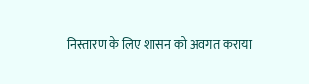निस्तारण के लिए शासन को अवगत कराया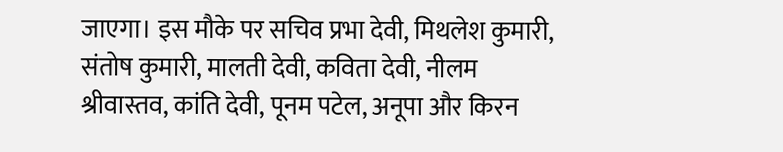जाएगा। इस मौके पर सचिव प्रभा देवी, मिथलेश कुमारी, संतोष कुमारी, मालती देवी, कविता देवी, नीलम श्रीवास्तव, कांति देवी, पूनम पटेल, अनूपा और किरन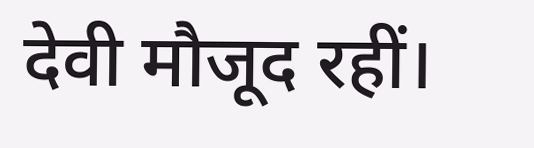देवी मौजूद रहीं।